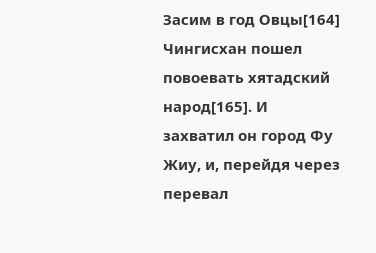Засим в год Овцы[164] Чингисхан пошел повоевать хятадский народ[165]. И захватил он город Фу Жиу, и, перейдя через перевал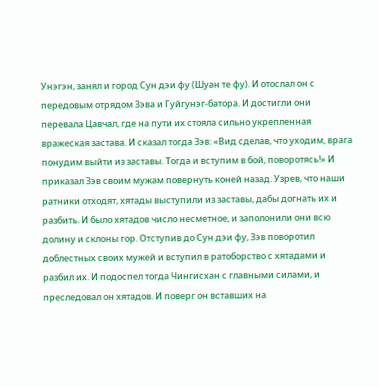Унэгэн, занял и город Сун дэи фу (Шуан те фу). И отослал он с передовым отрядом Зэва и Гуйгунэг-батора. И достигли они перевала Цавчал, где на пути их стояла сильно укрепленная вражеская застава. И сказал тогда Зэв: «Вид сделав, что уходим, врага понудим выйти из заставы. Тогда и вступим в бой, поворотясь!» И приказал Зэв своим мужам повернуть коней назад. Узрев, что наши ратники отходят, хятады выступили из заставы, дабы догнать их и разбить. И было хятадов число несметное, и заполонили они всю долину и склоны гор. Отступив до Сун дэи фу, Зэв поворотил доблестных своих мужей и вступил в ратоборство с хятадами и разбил их. И подоспел тогда Чингисхан с главными силами, и преследовал он хятадов. И поверг он вставших на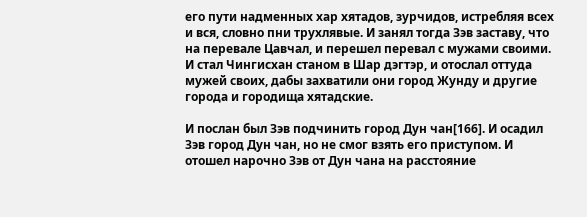его пути надменных хар хятадов, зурчидов, истребляя всех и вся, словно пни трухлявые. И занял тогда Зэв заставу, что на перевале Цавчал, и перешел перевал с мужами своими. И стал Чингисхан станом в Шар дэгтэр, и отослал оттуда мужей своих, дабы захватили они город Жунду и другие города и городища хятадские.

И послан был Зэв подчинить город Дун чан[166]. И осадил Зэв город Дун чан, но не смог взять его приступом. И отошел нарочно Зэв от Дун чана на расстояние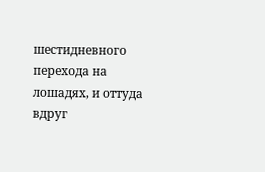шестидневного перехода на лошадях, и оттуда вдруг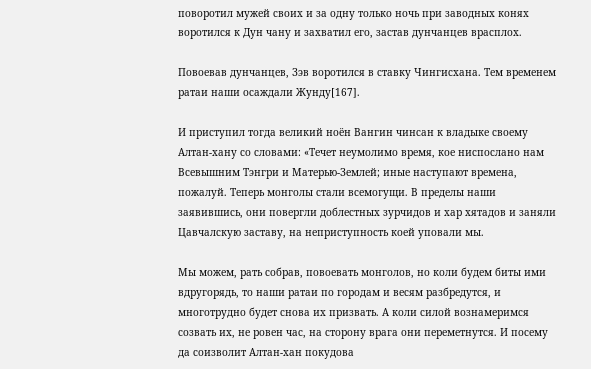поворотил мужей своих и за одну только ночь при заводных конях воротился к Дун чану и захватил его, застав дунчанцев врасплох.

Повоевав дунчанцев, Зэв воротился в ставку Чингисхана. Тем временем ратаи наши осаждали Жунду[167].

И приступил тогда великий ноён Вангин чинсан к владыке своему Алтан-хану со словами: «Течет неумолимо время, кое ниспослано нам Всевышним Тэнгри и Матерью-Землей; иные наступают времена, пожалуй. Теперь монголы стали всемогущи. В пределы наши заявившись, они повергли доблестных зурчидов и хар хятадов и заняли Цавчалскую заставу, на неприступность коей уповали мы.

Мы можем, рать собрав, повоевать монголов, но коли будем биты ими вдругорядь, то наши ратаи по городам и весям разбредутся, и многотрудно будет снова их призвать. А коли силой вознамеримся созвать их, не ровен час, на сторону врага они переметнутся. И посему да соизволит Алтан-хан покудова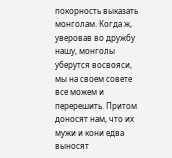покорность выказать монголам. Когда ж, уверовав во дружбу нашу, монголы уберутся восвояси, мы на своем совете все можем и перерешить. Притом доносят нам, что их мужи и кони едва выносят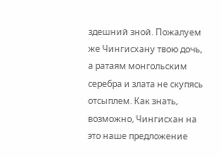здешний зной. Пожалуем же Чингисхану твою дочь, а ратаям монгольским серебра и злата не скупясь отсыплем. Как знать, возможно, Чингисхан на это наше предложение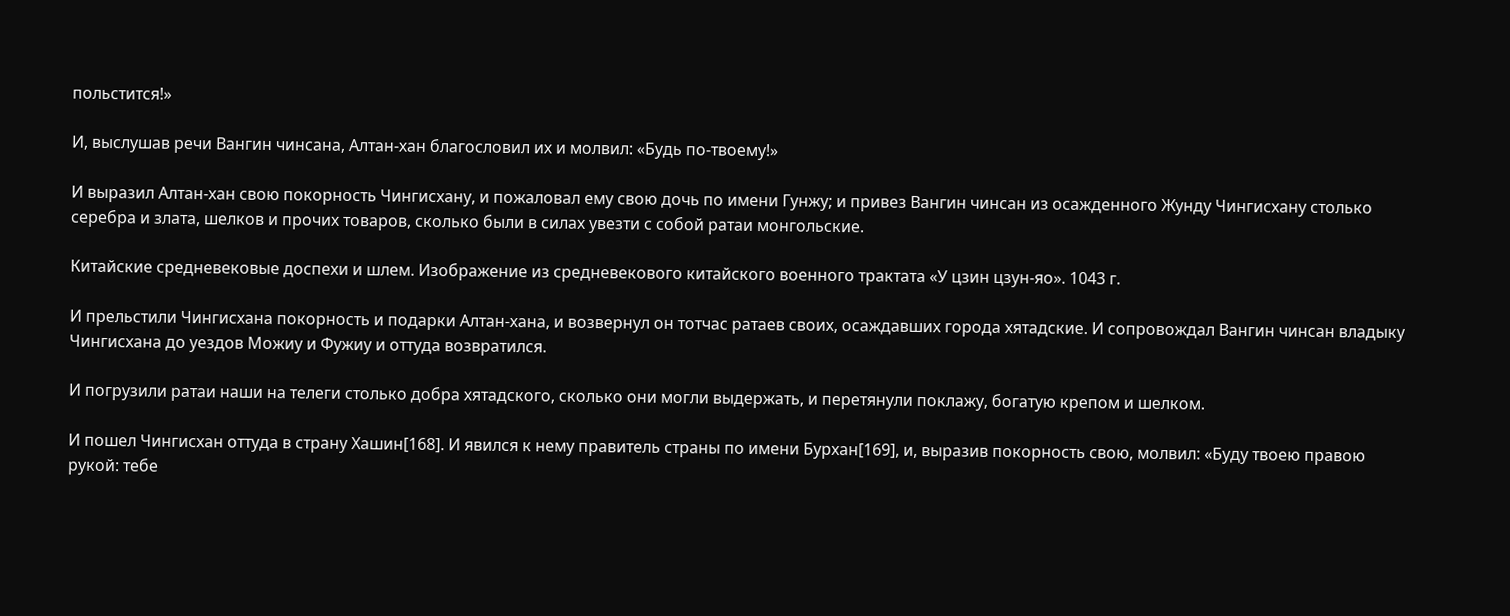польстится!»

И, выслушав речи Вангин чинсана, Алтан-хан благословил их и молвил: «Будь по-твоему!»

И выразил Алтан-хан свою покорность Чингисхану, и пожаловал ему свою дочь по имени Гунжу; и привез Вангин чинсан из осажденного Жунду Чингисхану столько серебра и злата, шелков и прочих товаров, сколько были в силах увезти с собой ратаи монгольские.

Китайские средневековые доспехи и шлем. Изображение из средневекового китайского военного трактата «У цзин цзун-яо». 1043 г.

И прельстили Чингисхана покорность и подарки Алтан-хана, и возвернул он тотчас ратаев своих, осаждавших города хятадские. И сопровождал Вангин чинсан владыку Чингисхана до уездов Можиу и Фужиу и оттуда возвратился.

И погрузили ратаи наши на телеги столько добра хятадского, сколько они могли выдержать, и перетянули поклажу, богатую крепом и шелком.

И пошел Чингисхан оттуда в страну Хашин[168]. И явился к нему правитель страны по имени Бурхан[169], и, выразив покорность свою, молвил: «Буду твоею правою рукой: тебе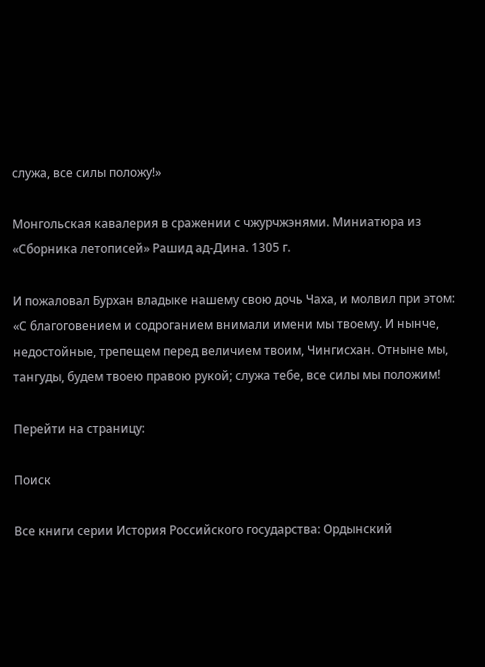служа, все силы положу!»

Монгольская кавалерия в сражении с чжурчжэнями. Миниатюра из «Сборника летописей» Рашид ад-Дина. 1305 г.

И пожаловал Бурхан владыке нашему свою дочь Чаха, и молвил при этом: «С благоговением и содроганием внимали имени мы твоему. И нынче, недостойные, трепещем перед величием твоим, Чингисхан. Отныне мы, тангуды, будем твоею правою рукой; служа тебе, все силы мы положим!

Перейти на страницу:

Поиск

Все книги серии История Российского государства: Ордынский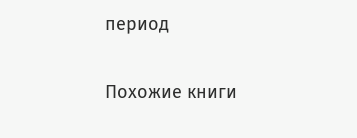период

Похожие книги